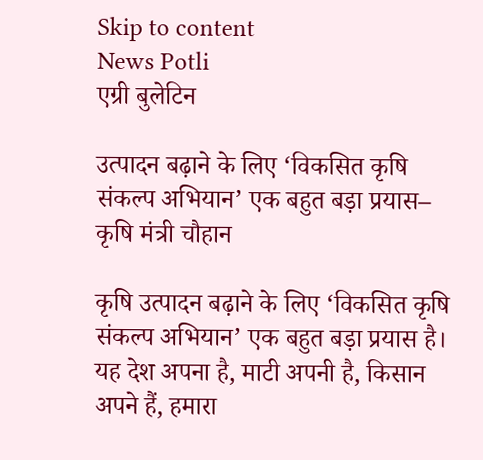Skip to content
News Potli
एग्री बुलेटिन

उत्पादन बढ़ाने के लिए ‘विकसित कृषि संकल्प अभियान’ एक बहुत बड़ा प्रयास– कृषि मंत्री चौहान

कृषि उत्पादन बढ़ाने के लिए ‘विकसित कृषि संकल्प अभियान’ एक बहुत बड़ा प्रयास है। यह देश अपना है, माटी अपनी है, किसान अपने हैं, हमारा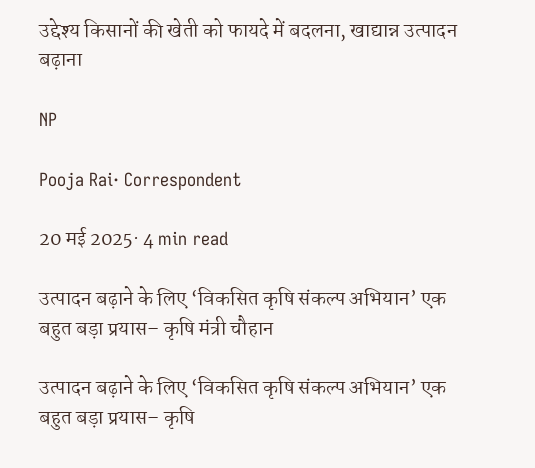उद्देश्य किसानों की खेती को फायदे में बदलना, खाद्यान्न उत्पादन बढ़ाना

NP

Pooja Rai· Correspondent

20 मई 2025· 4 min read

उत्पादन बढ़ाने के लिए ‘विकसित कृषि संकल्प अभियान’ एक बहुत बड़ा प्रयास– कृषि मंत्री चौहान

उत्पादन बढ़ाने के लिए ‘विकसित कृषि संकल्प अभियान’ एक बहुत बड़ा प्रयास– कृषि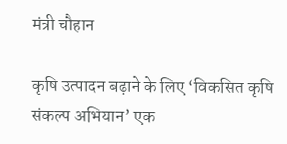मंत्री चौहान

कृषि उत्पादन बढ़ाने के लिए ‘विकसित कृषि संकल्प अभियान’ एक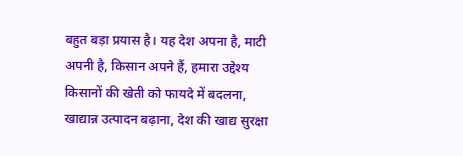बहुत बड़ा प्रयास है। यह देश अपना है, माटी अपनी है, किसान अपने हैं, हमारा उद्देश्य किसानों की खेती को फायदे में बदलना, खाद्यान्न उत्पादन बढ़ाना, देश की खाद्य सुरक्षा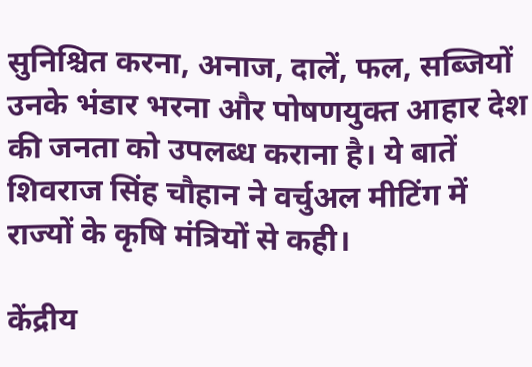सुनिश्चित करना, अनाज, दालें, फल, सब्जियों उनके भंडार भरना और पोषणयुक्त आहार देश की जनता को उपलब्ध कराना है। ये बातें शिवराज सिंह चौहान ने वर्चुअल मीटिंग में राज्यों के कृषि मंत्रियों से कही।

केंद्रीय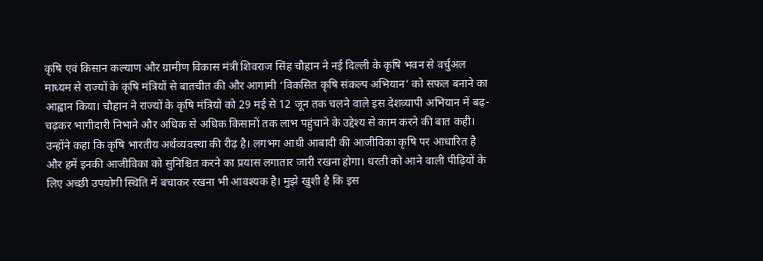कृषि एवं किसान कल्याण और ग्रामीण विकास मंत्री शिवराज सिंह चौहान ने नई दिल्ली के कृषि भवन से वर्चुअल माध्यम से राज्यों के कृषि मंत्रियों से बातचीत की और आगामी ‘विकसित कृषि संकल्प अभियान’ को सफल बनाने का आह्वान किया। चौहान ने राज्यों के कृषि मंत्रियों को 29 मई से 12 जून तक चलने वाले इस देशव्यापी अभियान में बढ़-चढ़कर भागीदारी निभाने और अधिक से अधिक किसानों तक लाभ पहुंचाने के उद्देश्य से काम करने की बात कही।
उन्होंने कहा कि कृषि भारतीय अर्थव्यवस्था की रीढ़ है। लगभग आधी आबादी की आजीविका कृषि पर आधारित है और हमें इनकी आजीविका को सुनिश्चित करने का प्रयास लगातार जारी रखना होगा। धरती को आने वाली पीढ़ियों के लिए अच्छी उपयोगी स्थिति में बचाकर रखना भी आवश्यक है। मुझे खुशी है कि इस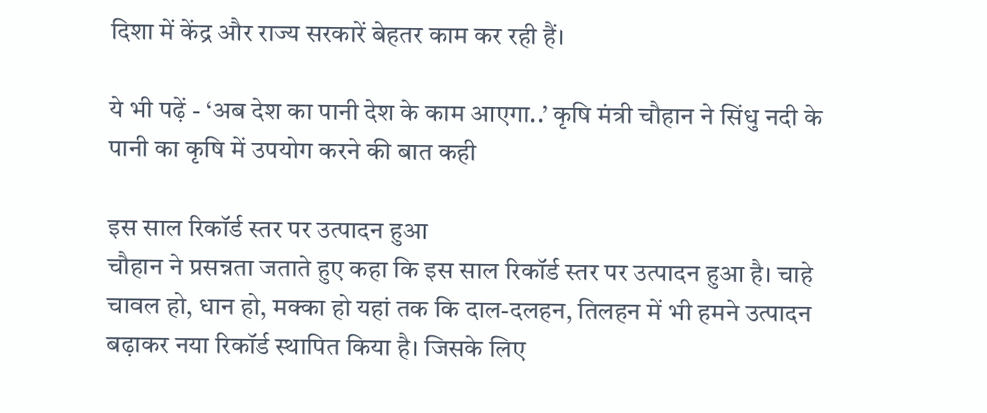दिशा में केंद्र और राज्य सरकारें बेहतर काम कर रही हैं।

ये भी पढ़ें - ‘अब देश का पानी देश के काम आएगा..’ कृषि मंत्री चौहान ने सिंधु नदी के पानी का कृषि में उपयोग करने की बात कही

इस साल रिकॉर्ड स्तर पर उत्पादन हुआ
चौहान ने प्रसन्नता जताते हुए कहा कि इस साल रिकॉर्ड स्तर पर उत्पादन हुआ है। चाहे चावल हो, धान हो, मक्का हो यहां तक कि दाल-दलहन, तिलहन में भी हमने उत्पादन बढ़ाकर नया रिकॉर्ड स्थापित किया है। जिसके लिए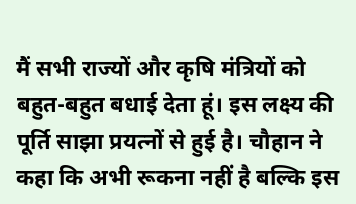मैं सभी राज्यों और कृषि मंत्रियों को बहुत-बहुत बधाई देता हूं। इस लक्ष्य की पूर्ति साझा प्रयत्नों से हुई है। चौहान ने कहा कि अभी रूकना नहीं है बल्कि इस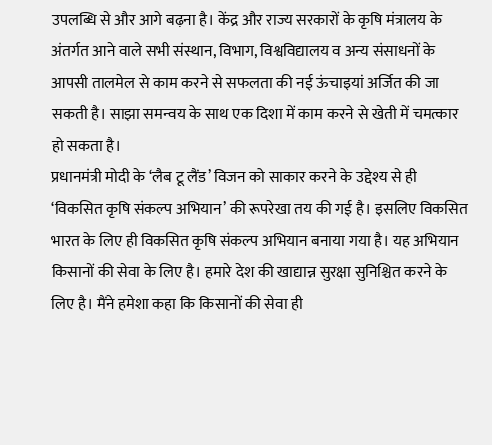उपलब्धि से और आगे बढ़ना है। केंद्र और राज्य सरकारों के कृषि मंत्रालय के अंतर्गत आने वाले सभी संस्थान, विभाग, विश्वविद्यालय व अन्य संसाधनों के आपसी तालमेल से काम करने से सफलता की नई ऊंचाइयां अर्जित की जा सकती है। साझा समन्वय के साथ एक दिशा में काम करने से खेती में चमत्कार हो सकता है।
प्रधानमंत्री मोदी के ‘लैब टू लैंड’ विजन को साकार करने के उद्देश्य से ही ‘विकसित कृषि संकल्प अभियान’ की रूपरेखा तय की गई है। इसलिए विकसित भारत के लिए ही विकसित कृषि संकल्प अभियान बनाया गया है। यह अभियान किसानों की सेवा के लिए है। हमारे देश की खाद्यान्न सुरक्षा सुनिश्चित करने के लिए है। मैंने हमेशा कहा कि किसानों की सेवा ही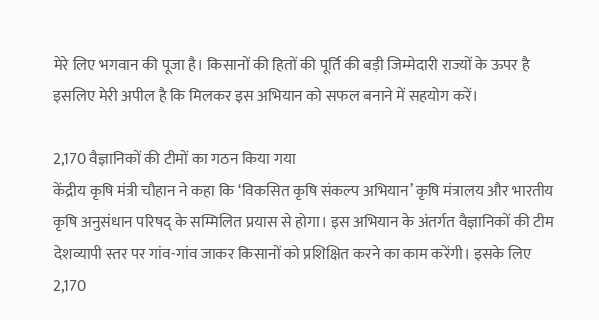मेरे लिए भगवान की पूजा है। किसानों की हितों की पूर्ति की बड़ी जिम्मेदारी राज्यों के ऊपर है इसलिए मेरी अपील है कि मिलकर इस अभियान को सफल बनाने में सहयोग करें।

2,170 वैज्ञानिकों की टीमों का गठन किया गया
केंद्रीय कृषि मंत्री चौहान ने कहा कि ‘विकसित कृषि संकल्प अभियान’ कृषि मंत्रालय और भारतीय कृषि अनुसंधान परिषद् के सम्मिलित प्रयास से होगा। इस अभियान के अंतर्गत वैज्ञानिकों की टीम देशव्यापी स्तर पर गांव-गांव जाकर किसानों को प्रशिक्षित करने का काम करेंगी। इसके लिए 2,170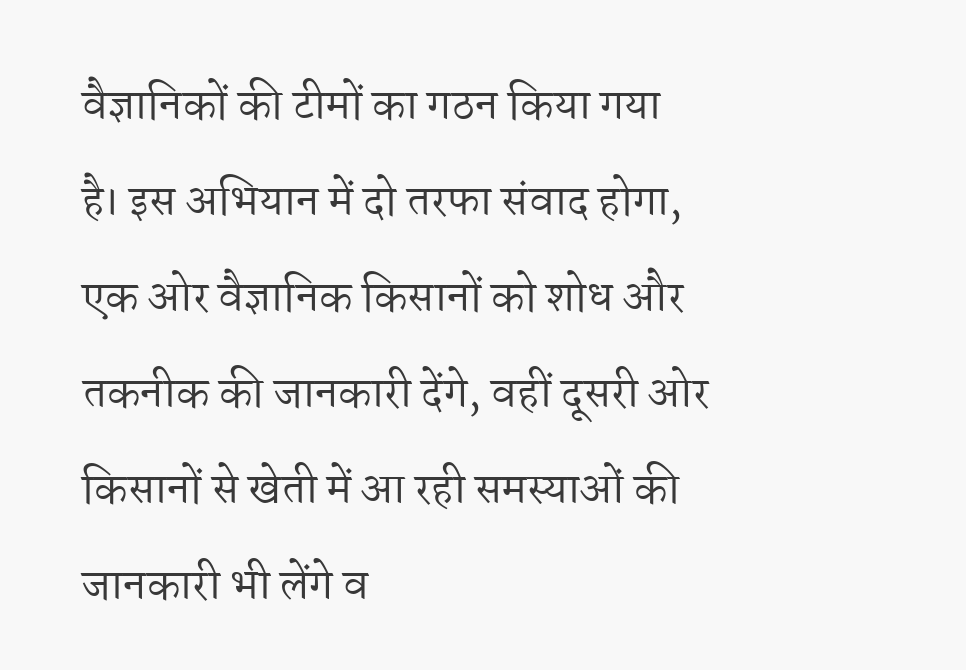वैज्ञानिकों की टीमों का गठन किया गया है। इस अभियान में दो तरफा संवाद होगा, एक ओर वैज्ञानिक किसानों को शोध और तकनीक की जानकारी देंगे, वहीं दूसरी ओर किसानों से खेती में आ रही समस्याओं की जानकारी भी लेंगे व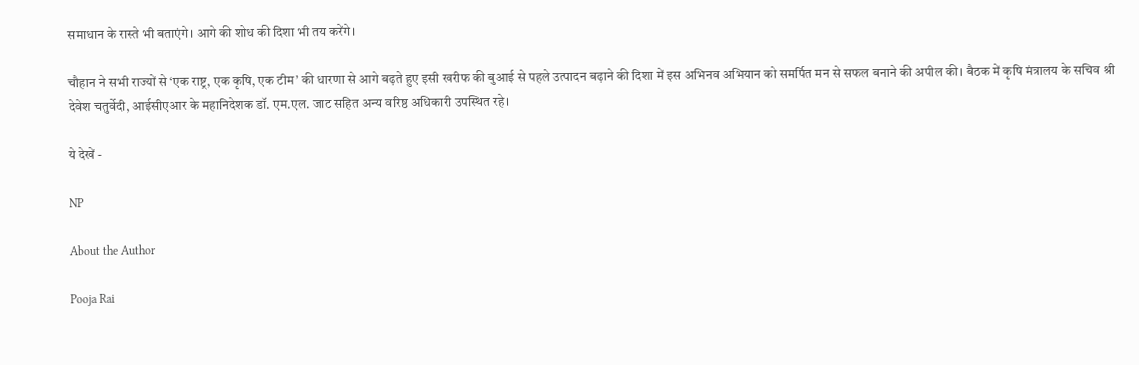समाधान के रास्ते भी बताएंगे। आगे की शोध की दिशा भी तय करेंगे।

चौहान ने सभी राज्यों से ‘एक राष्ट्र, एक कृषि, एक टीम’ की धारणा से आगे बढ़ते हुए इसी खरीफ की बुआई से पहले उत्पादन बढ़ाने की दिशा में इस अभिनव अभियान को समर्पित मन से सफल बनाने की अपील की। बैठक में कृषि मंत्रालय के सचिव श्री देवेश चतुर्वेदी, आईसीएआर के महानिदेशक डॉ. एम.एल. जाट सहित अन्य वरिष्ठ अधिकारी उपस्थित रहे।

ये देखें -

NP

About the Author

Pooja Rai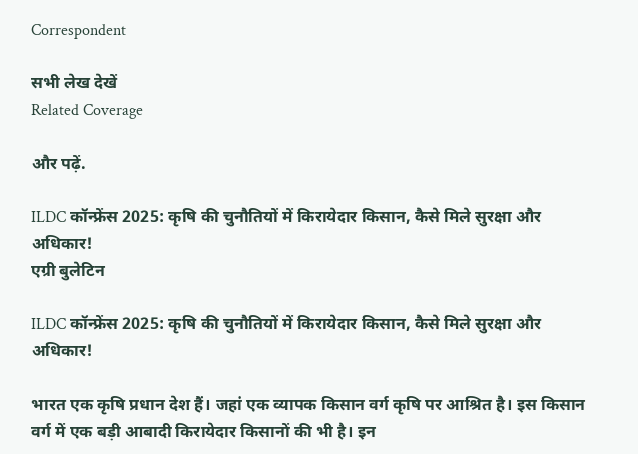Correspondent

सभी लेख देखें
Related Coverage

और पढ़ें.

ILDC कॉन्फ्रेंस 2025: कृषि की चुनौतियों में किरायेदार किसान, कैसे मिले सुरक्षा और अधिकार!
एग्री बुलेटिन

ILDC कॉन्फ्रेंस 2025: कृषि की चुनौतियों में किरायेदार किसान, कैसे मिले सुरक्षा और अधिकार!

भारत एक कृषि प्रधान देश हैं। जहां एक व्यापक किसान वर्ग कृषि पर आश्रित है। इस किसान वर्ग में एक बड़ी आबादी किरायेदार किसानों की भी है। इन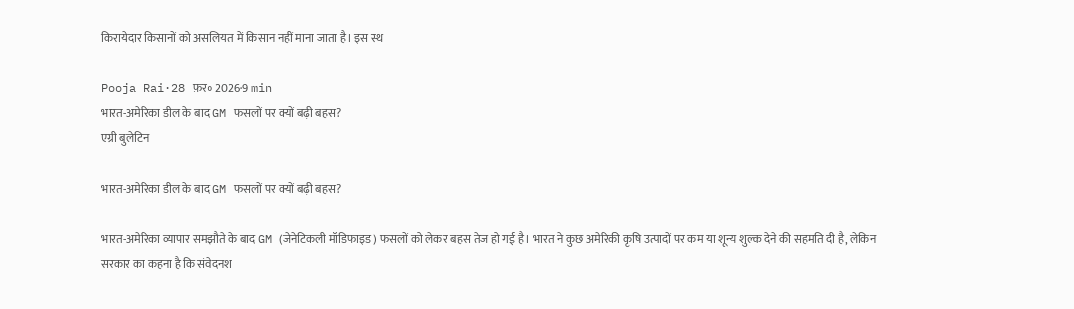किरायेदार किसानों को असलियत में किसान नहीं माना जाता है। इस स्थ

Pooja Rai·28 फ़र॰ 2026·9 min
भारत-अमेरिका डील के बाद GM फसलों पर क्यों बढ़ी बहस?
एग्री बुलेटिन

भारत-अमेरिका डील के बाद GM फसलों पर क्यों बढ़ी बहस?

भारत-अमेरिका व्यापार समझौते के बाद GM (जेनेटिकली मॉडिफाइड) फसलों को लेकर बहस तेज हो गई है। भारत ने कुछ अमेरिकी कृषि उत्पादों पर कम या शून्य शुल्क देने की सहमति दी है, लेकिन सरकार का कहना है कि संवेदनश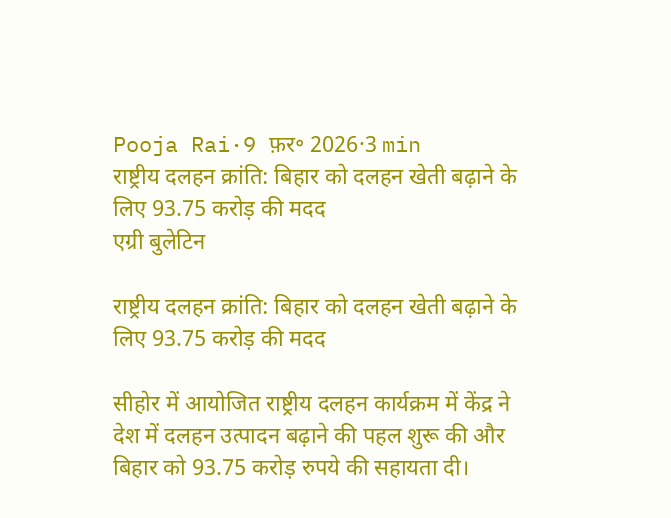Pooja Rai·9 फ़र॰ 2026·3 min
राष्ट्रीय दलहन क्रांति: बिहार को दलहन खेती बढ़ाने के लिए 93.75 करोड़ की मदद
एग्री बुलेटिन

राष्ट्रीय दलहन क्रांति: बिहार को दलहन खेती बढ़ाने के लिए 93.75 करोड़ की मदद

सीहोर में आयोजित राष्ट्रीय दलहन कार्यक्रम में केंद्र ने देश में दलहन उत्पादन बढ़ाने की पहल शुरू की और बिहार को 93.75 करोड़ रुपये की सहायता दी।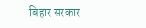बिहार सरकार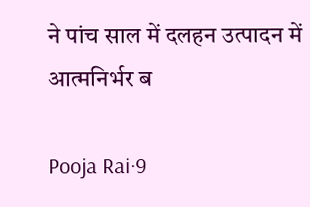ने पांच साल में दलहन उत्पादन में आत्मनिर्भर ब

Pooja Rai·9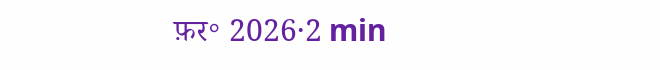फ़र॰ 2026·2 min